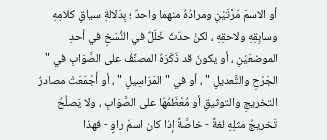أو الاسمَ مَرَّتَيْنِ ومرادُهُ منهما واحدٌ ؛ بِدَلالةِ سياقِ كلامِهِ وسابِقِهِ ولاحقِهِ ، لكنْ حدَثَ خَلَلٌ في النُّسَخِ في أحدِ الموضعَيْنِ ، أو يكونَ قد ذَكَرَهُ المصنِّفُ على الصَّوَابِ في " الجَرْحِ والتَّعديلِ " ، أو في " المَرَاسِيلِ " ، أو أَجْمَعَتْ مصادرُ التخريجِ والتوثيقِ أو مُعْظَمُهَا على الصَّوَابِ ، ولا يَصلُحُ تَخريجُ مثلِهِ لغةً - خاصَّةً إذا كان اسمَ راوٍ - فهذا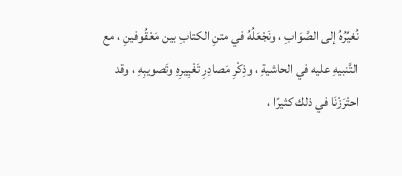نُغيِّرُهُ إلى الصَّوَابِ ، ونَجْعَلُهُ في متنِ الكتابِ بين مَعْقُوفينِ ، مع التَّنبيهِ عليه في الحاشيةِ ، وذِكْرِ مَصادِرِ تَغْيِيرِهِ وتَصويبِهِ ، وقد احتْرَزْنَا في ذلك كثيرًا ،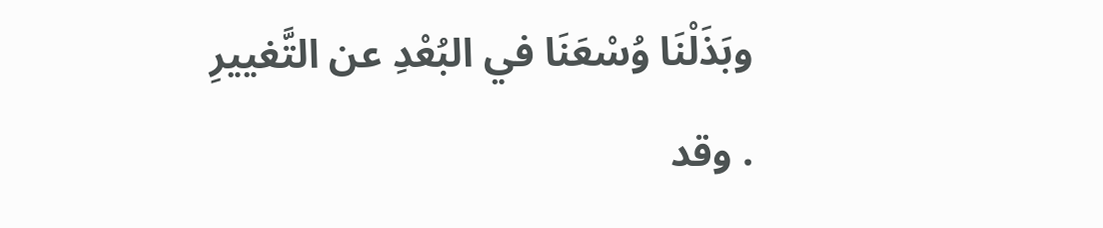وبَذَلْنَا وُسْعَنَا في البُعْدِ عن التَّغييرِ . وقد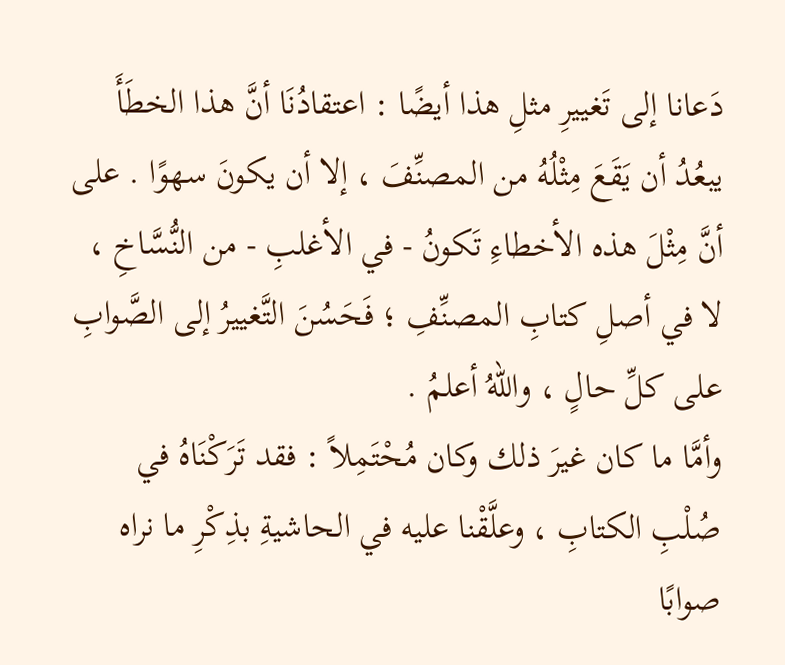دَعانا إلى تَغييرِ مثلِ هذا أيضًا : اعتقادُنَا أنَّ هذا الخطَأَ يبعُدُ أن يَقَعَ مِثْلُهُ من المصنِّفَ ، إلا أن يكونَ سهوًا . على أنَّ مِثْلَ هذه الأخطاءِ تَكونُ - في الأغلبِ - من النُّسَّاخِ ، لا في أصلِ كتابِ المصنِّفِ ؛ فَحَسُنَ التَّغييرُ إلى الصَّوابِ على كلِّ حالٍ ، واللهُ أعلمُ .
وأمَّا ما كان غيرَ ذلك وكان مُحْتَمِلاً : فقد تَرَكْنَاهُ في صُلْبِ الكتابِ ، وعلَّقْنا عليه في الحاشيةِ بذِكْرِ ما نراه صوابًا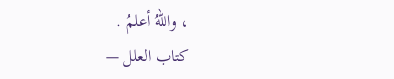، واللهُ أعلمُ .
كتاب العلل —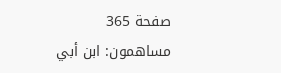صفحة 365
مساهمون: ابن أبي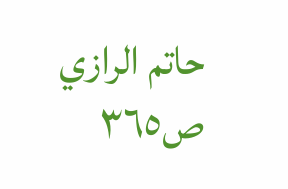حاتم الرازي
ص٣٦٥